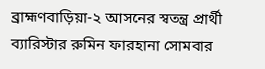ব্রাহ্মণবাড়িয়া-২ আসনের স্বতন্ত্র প্রার্থী ব্যারিস্টার রুমিন ফারহানা সোমবার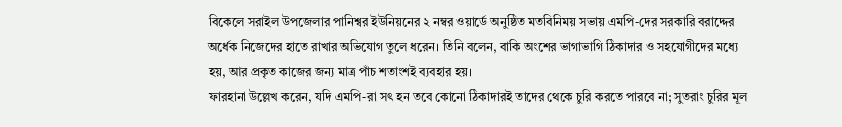বিকেলে সরাইল উপজেলার পানিশ্বর ইউনিয়নের ২ নম্বর ওয়ার্ডে অনুষ্ঠিত মতবিনিময় সভায় এমপি-দের সরকারি বরাদ্দের অর্ধেক নিজেদের হাতে রাখার অভিযোগ তুলে ধরেন। তিনি বলেন, বাকি অংশের ভাগাভাগি ঠিকাদার ও সহযোগীদের মধ্যে হয়, আর প্রকৃত কাজের জন্য মাত্র পাঁচ শতাংশই ব্যবহার হয়।
ফারহানা উল্লেখ করেন, যদি এমপি-রা সৎ হন তবে কোনো ঠিকাদারই তাদের থেকে চুরি করতে পারবে না; সুতরাং চুরির মূল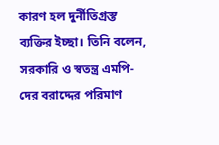কারণ হল দুর্নীতিগ্রস্ত ব্যক্তির ইচ্ছা। তিনি বলেন, সরকারি ও স্বতন্ত্র এমপি-দের বরাদ্দের পরিমাণ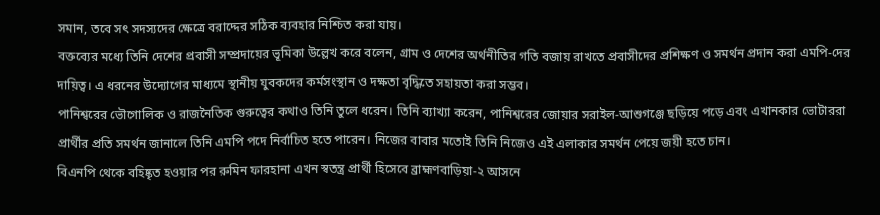সমান, তবে সৎ সদস্যদের ক্ষেত্রে বরাদ্দের সঠিক ব্যবহার নিশ্চিত করা যায়।
বক্তব্যের মধ্যে তিনি দেশের প্রবাসী সম্প্রদায়ের ভূমিকা উল্লেখ করে বলেন, গ্রাম ও দেশের অর্থনীতির গতি বজায় রাখতে প্রবাসীদের প্রশিক্ষণ ও সমর্থন প্রদান করা এমপি-দের দায়িত্ব। এ ধরনের উদ্যোগের মাধ্যমে স্থানীয় যুবকদের কর্মসংস্থান ও দক্ষতা বৃদ্ধিতে সহায়তা করা সম্ভব।
পানিশ্বরের ভৌগোলিক ও রাজনৈতিক গুরুত্বের কথাও তিনি তুলে ধরেন। তিনি ব্যাখ্যা করেন, পানিশ্বরের জোয়ার সরাইল-আশুগঞ্জে ছড়িয়ে পড়ে এবং এখানকার ভোটাররা প্রার্থীর প্রতি সমর্থন জানালে তিনি এমপি পদে নির্বাচিত হতে পারেন। নিজের বাবার মতোই তিনি নিজেও এই এলাকার সমর্থন পেয়ে জয়ী হতে চান।
বিএনপি থেকে বহিষ্কৃত হওয়ার পর রুমিন ফারহানা এখন স্বতন্ত্র প্রার্থী হিসেবে ব্রাহ্মণবাড়িয়া-২ আসনে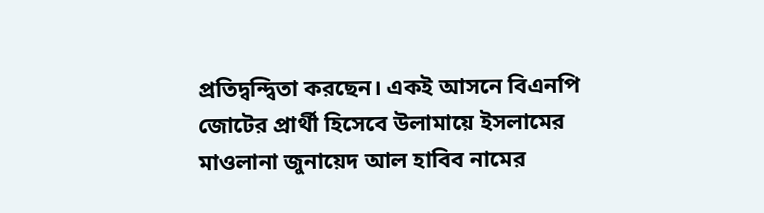প্রতিদ্বন্দ্বিতা করছেন। একই আসনে বিএনপি জোটের প্রার্থী হিসেবে উলামায়ে ইসলামের মাওলানা জুনায়েদ আল হাবিব নামের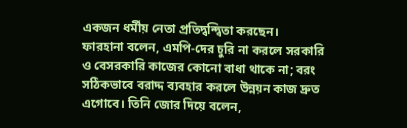একজন ধর্মীয় নেতা প্রতিদ্বন্দ্বিতা করছেন।
ফারহানা বলেন, এমপি-দের চুরি না করলে সরকারি ও বেসরকারি কাজের কোনো বাধা থাকে না; বরং সঠিকভাবে বরাদ্দ ব্যবহার করলে উন্নয়ন কাজ দ্রুত এগোবে। তিনি জোর দিয়ে বলেন,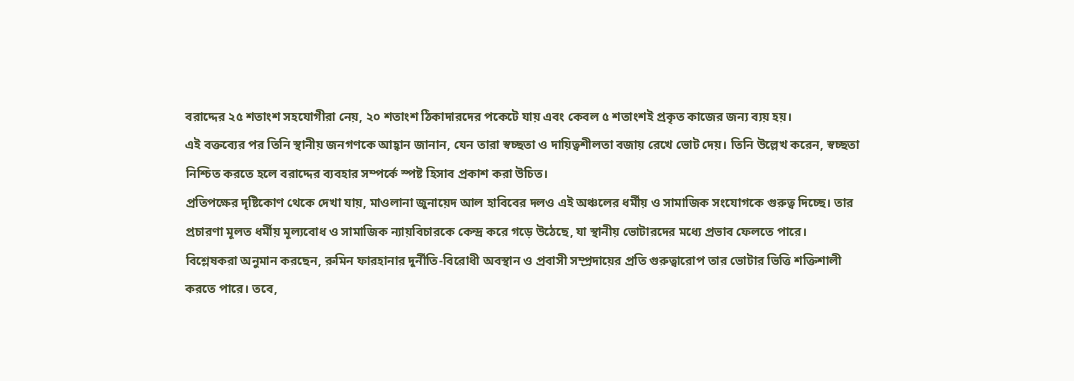বরাদ্দের ২৫ শতাংশ সহযোগীরা নেয়, ২০ শতাংশ ঠিকাদারদের পকেটে যায় এবং কেবল ৫ শতাংশই প্রকৃত কাজের জন্য ব্যয় হয়।
এই বক্তব্যের পর তিনি স্থানীয় জনগণকে আহ্বান জানান, যেন তারা স্বচ্ছতা ও দায়িত্বশীলতা বজায় রেখে ভোট দেয়। তিনি উল্লেখ করেন, স্বচ্ছতা নিশ্চিত করতে হলে বরাদ্দের ব্যবহার সম্পর্কে স্পষ্ট হিসাব প্রকাশ করা উচিত।
প্রতিপক্ষের দৃষ্টিকোণ থেকে দেখা যায়, মাওলানা জুনায়েদ আল হাবিবের দলও এই অঞ্চলের ধর্মীয় ও সামাজিক সংযোগকে গুরুত্ব দিচ্ছে। তার প্রচারণা মূলত ধর্মীয় মূল্যবোধ ও সামাজিক ন্যায়বিচারকে কেন্দ্র করে গড়ে উঠেছে, যা স্থানীয় ভোটারদের মধ্যে প্রভাব ফেলতে পারে।
বিশ্লেষকরা অনুমান করছেন, রুমিন ফারহানার দুর্নীতি-বিরোধী অবস্থান ও প্রবাসী সম্প্রদায়ের প্রতি গুরুত্বারোপ তার ভোটার ভিত্তি শক্তিশালী করতে পারে। তবে,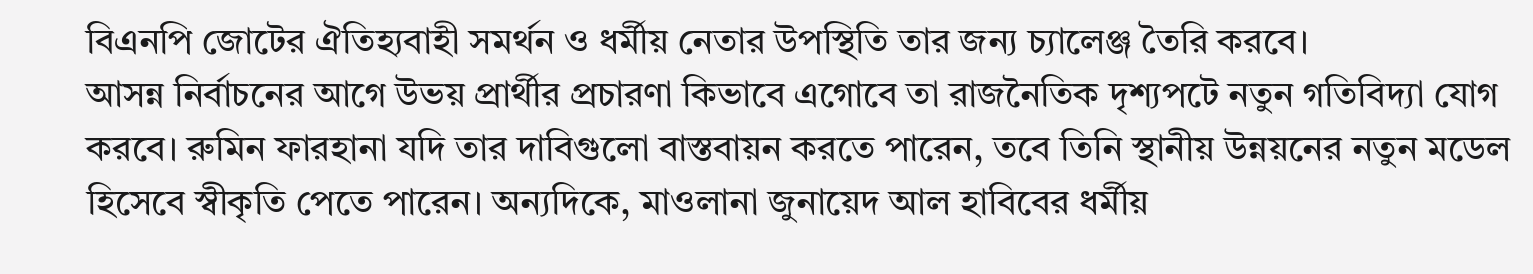বিএনপি জোটের ঐতিহ্যবাহী সমর্থন ও ধর্মীয় নেতার উপস্থিতি তার জন্য চ্যালেঞ্জ তৈরি করবে।
আসন্ন নির্বাচনের আগে উভয় প্রার্থীর প্রচারণা কিভাবে এগোবে তা রাজনৈতিক দৃশ্যপটে নতুন গতিবিদ্যা যোগ করবে। রুমিন ফারহানা যদি তার দাবিগুলো বাস্তবায়ন করতে পারেন, তবে তিনি স্থানীয় উন্নয়নের নতুন মডেল হিসেবে স্বীকৃতি পেতে পারেন। অন্যদিকে, মাওলানা জুনায়েদ আল হাবিবের ধর্মীয়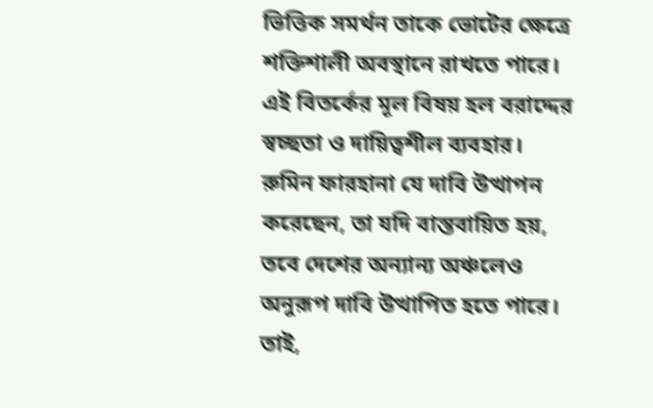ভিত্তিক সমর্থন তাকে ভোটের ক্ষেত্রে শক্তিশালী অবস্থানে রাখতে পারে।
এই বিতর্কের মূল বিষয় হল বরাদ্দের স্বচ্ছতা ও দায়িত্বশীল ব্যবহার। রুমিন ফারহানা যে দাবি উত্থাপন করেছেন, তা যদি বাস্তবায়িত হয়, তবে দেশের অন্যান্য অঞ্চলেও অনুরূপ দাবি উত্থাপিত হতে পারে। তাই,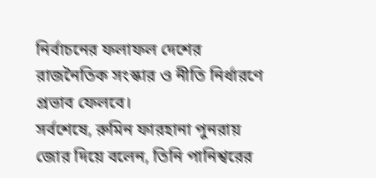নির্বাচনের ফলাফল দেশের রাজনৈতিক সংস্কার ও নীতি নির্ধারণে প্রভাব ফেলবে।
সর্বশেষে, রুমিন ফারহানা পুনরায় জোর দিয়ে বলেন, তিনি পানিশ্বরের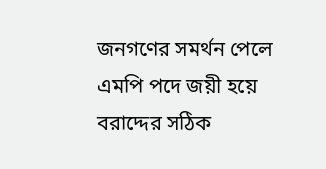জনগণের সমর্থন পেলে এমপি পদে জয়ী হয়ে বরাদ্দের সঠিক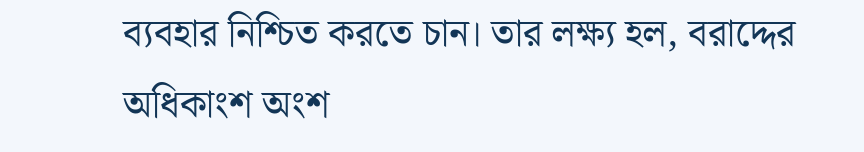ব্যবহার নিশ্চিত করতে চান। তার লক্ষ্য হল, বরাদ্দের অধিকাংশ অংশ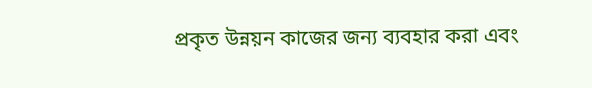প্রকৃত উন্নয়ন কাজের জন্য ব্যবহার করা এবং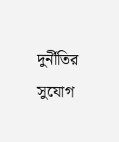দুর্নীতির সুযোগ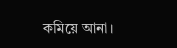কমিয়ে আনা।